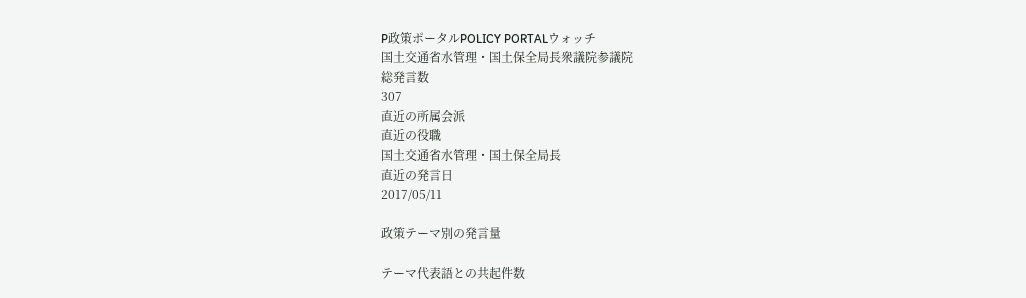P政策ポータルPOLICY PORTALウォッチ
国土交通省水管理・国土保全局長衆議院参議院
総発言数
307
直近の所属会派
直近の役職
国土交通省水管理・国土保全局長
直近の発言日
2017/05/11

政策テーマ別の発言量

テーマ代表語との共起件数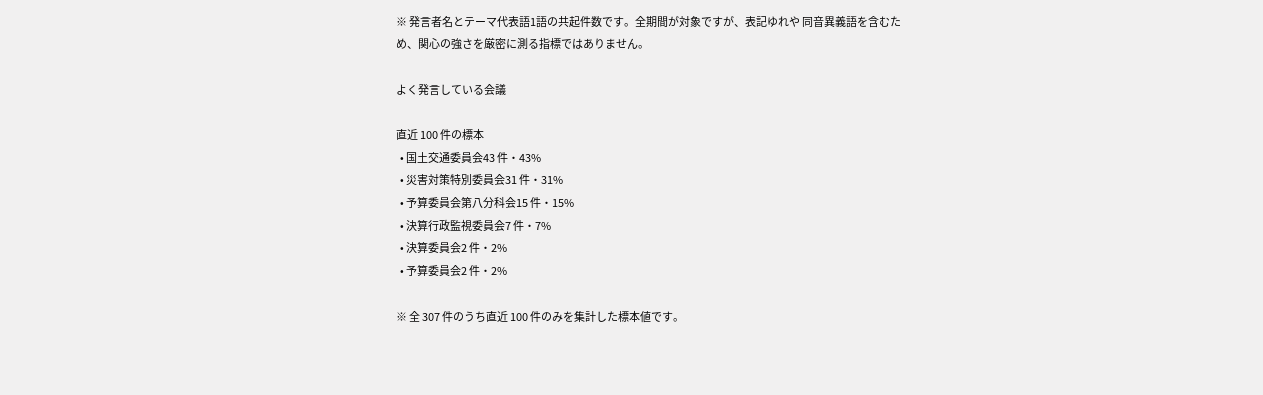※ 発言者名とテーマ代表語1語の共起件数です。全期間が対象ですが、表記ゆれや 同音異義語を含むため、関心の強さを厳密に測る指標ではありません。

よく発言している会議

直近 100 件の標本
  • 国土交通委員会43 件・43%
  • 災害対策特別委員会31 件・31%
  • 予算委員会第八分科会15 件・15%
  • 決算行政監視委員会7 件・7%
  • 決算委員会2 件・2%
  • 予算委員会2 件・2%

※ 全 307 件のうち直近 100 件のみを集計した標本値です。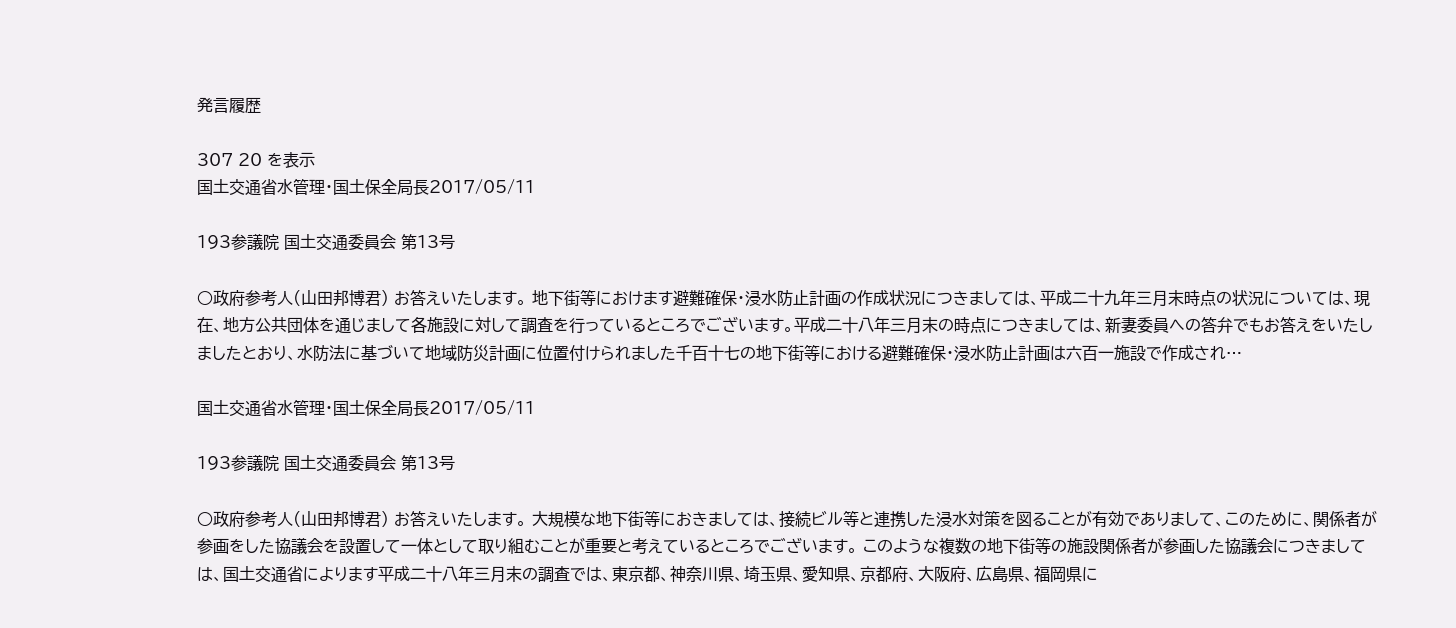発言履歴

307 20 を表示
国土交通省水管理・国土保全局長2017/05/11

193参議院 国土交通委員会 第13号

○政府参考人(山田邦博君) お答えいたします。 地下街等におけます避難確保・浸水防止計画の作成状況につきましては、平成二十九年三月末時点の状況については、現在、地方公共団体を通じまして各施設に対して調査を行っているところでございます。平成二十八年三月末の時点につきましては、新妻委員への答弁でもお答えをいたしましたとおり、水防法に基づいて地域防災計画に位置付けられました千百十七の地下街等における避難確保・浸水防止計画は六百一施設で作成され…

国土交通省水管理・国土保全局長2017/05/11

193参議院 国土交通委員会 第13号

○政府参考人(山田邦博君) お答えいたします。 大規模な地下街等におきましては、接続ビル等と連携した浸水対策を図ることが有効でありまして、このために、関係者が参画をした協議会を設置して一体として取り組むことが重要と考えているところでございます。 このような複数の地下街等の施設関係者が参画した協議会につきましては、国土交通省によります平成二十八年三月末の調査では、東京都、神奈川県、埼玉県、愛知県、京都府、大阪府、広島県、福岡県に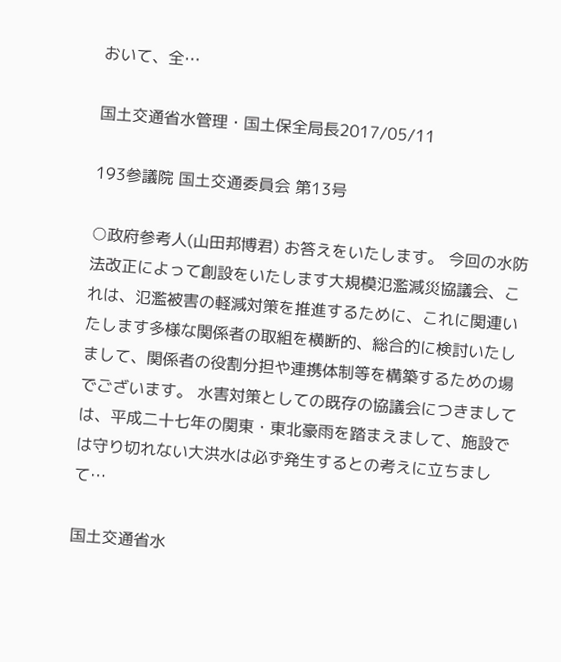おいて、全…

国土交通省水管理・国土保全局長2017/05/11

193参議院 国土交通委員会 第13号

○政府参考人(山田邦博君) お答えをいたします。 今回の水防法改正によって創設をいたします大規模氾濫減災協議会、これは、氾濫被害の軽減対策を推進するために、これに関連いたします多様な関係者の取組を横断的、総合的に検討いたしまして、関係者の役割分担や連携体制等を構築するための場でございます。 水害対策としての既存の協議会につきましては、平成二十七年の関東・東北豪雨を踏まえまして、施設では守り切れない大洪水は必ず発生するとの考えに立ちまして…

国土交通省水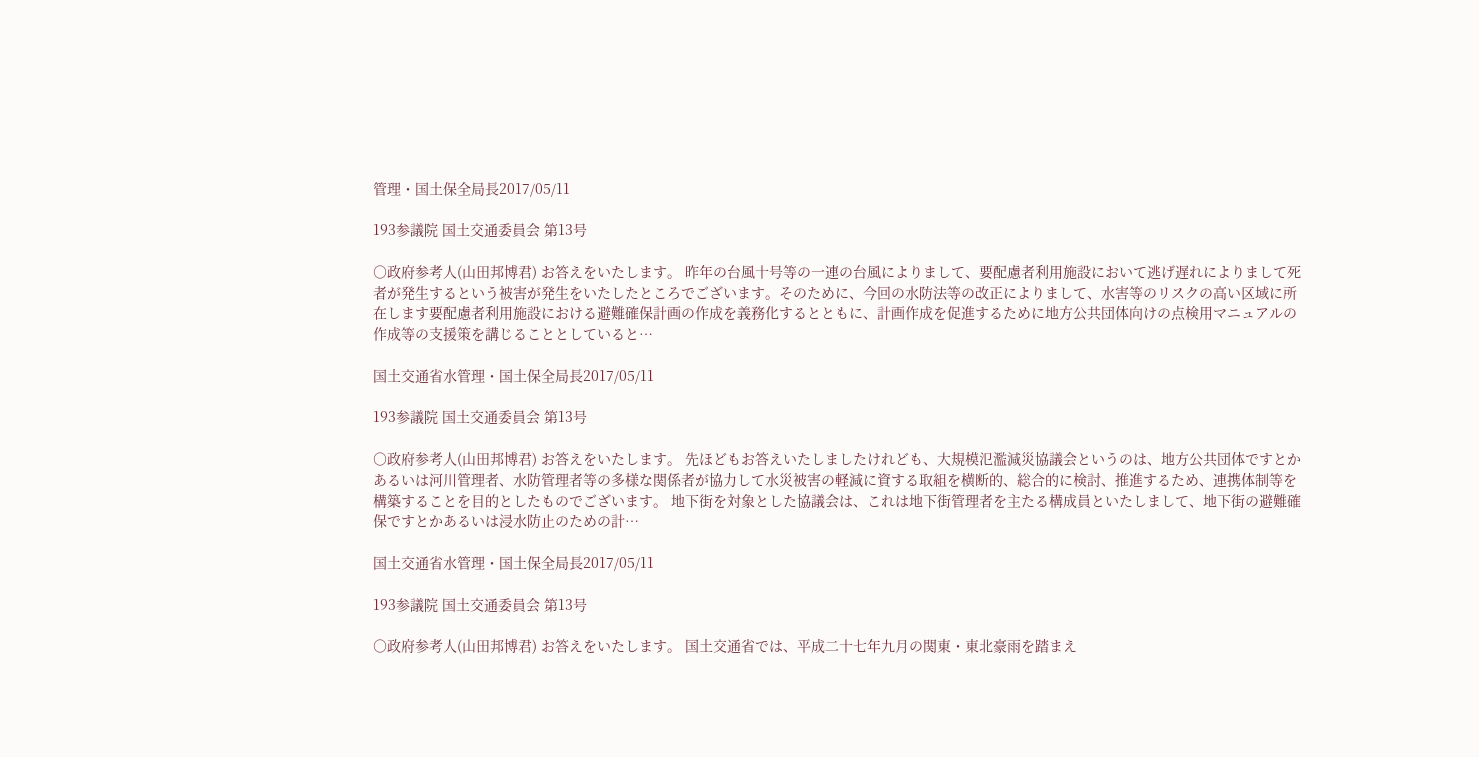管理・国土保全局長2017/05/11

193参議院 国土交通委員会 第13号

○政府参考人(山田邦博君) お答えをいたします。 昨年の台風十号等の一連の台風によりまして、要配慮者利用施設において逃げ遅れによりまして死者が発生するという被害が発生をいたしたところでございます。そのために、今回の水防法等の改正によりまして、水害等のリスクの高い区域に所在します要配慮者利用施設における避難確保計画の作成を義務化するとともに、計画作成を促進するために地方公共団体向けの点検用マニュアルの作成等の支援策を講じることとしていると…

国土交通省水管理・国土保全局長2017/05/11

193参議院 国土交通委員会 第13号

○政府参考人(山田邦博君) お答えをいたします。 先ほどもお答えいたしましたけれども、大規模氾濫減災協議会というのは、地方公共団体ですとかあるいは河川管理者、水防管理者等の多様な関係者が協力して水災被害の軽減に資する取組を横断的、総合的に検討、推進するため、連携体制等を構築することを目的としたものでございます。 地下街を対象とした協議会は、これは地下街管理者を主たる構成員といたしまして、地下街の避難確保ですとかあるいは浸水防止のための計…

国土交通省水管理・国土保全局長2017/05/11

193参議院 国土交通委員会 第13号

○政府参考人(山田邦博君) お答えをいたします。 国土交通省では、平成二十七年九月の関東・東北豪雨を踏まえ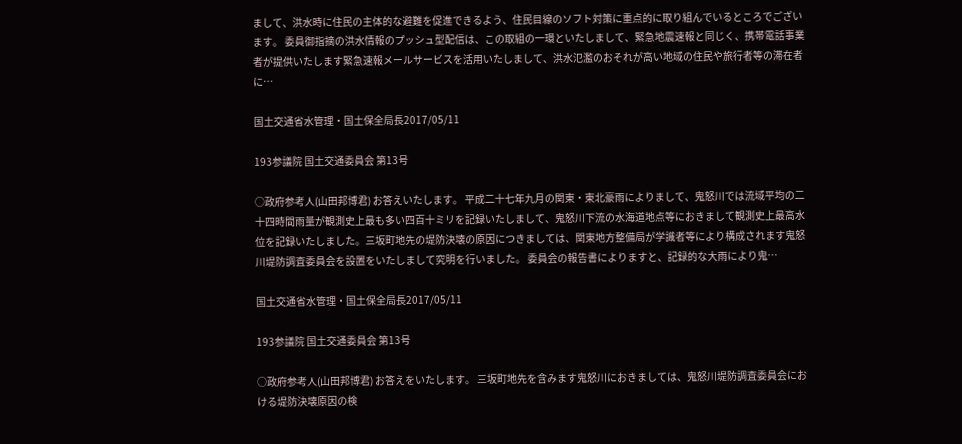まして、洪水時に住民の主体的な避難を促進できるよう、住民目線のソフト対策に重点的に取り組んでいるところでございます。 委員御指摘の洪水情報のプッシュ型配信は、この取組の一環といたしまして、緊急地震速報と同じく、携帯電話事業者が提供いたします緊急速報メールサービスを活用いたしまして、洪水氾濫のおそれが高い地域の住民や旅行者等の滞在者に…

国土交通省水管理・国土保全局長2017/05/11

193参議院 国土交通委員会 第13号

○政府参考人(山田邦博君) お答えいたします。 平成二十七年九月の関東・東北豪雨によりまして、鬼怒川では流域平均の二十四時間雨量が観測史上最も多い四百十ミリを記録いたしまして、鬼怒川下流の水海道地点等におきまして観測史上最高水位を記録いたしました。三坂町地先の堤防決壊の原因につきましては、関東地方整備局が学識者等により構成されます鬼怒川堤防調査委員会を設置をいたしまして究明を行いました。 委員会の報告書によりますと、記録的な大雨により鬼…

国土交通省水管理・国土保全局長2017/05/11

193参議院 国土交通委員会 第13号

○政府参考人(山田邦博君) お答えをいたします。 三坂町地先を含みます鬼怒川におきましては、鬼怒川堤防調査委員会における堤防決壊原因の検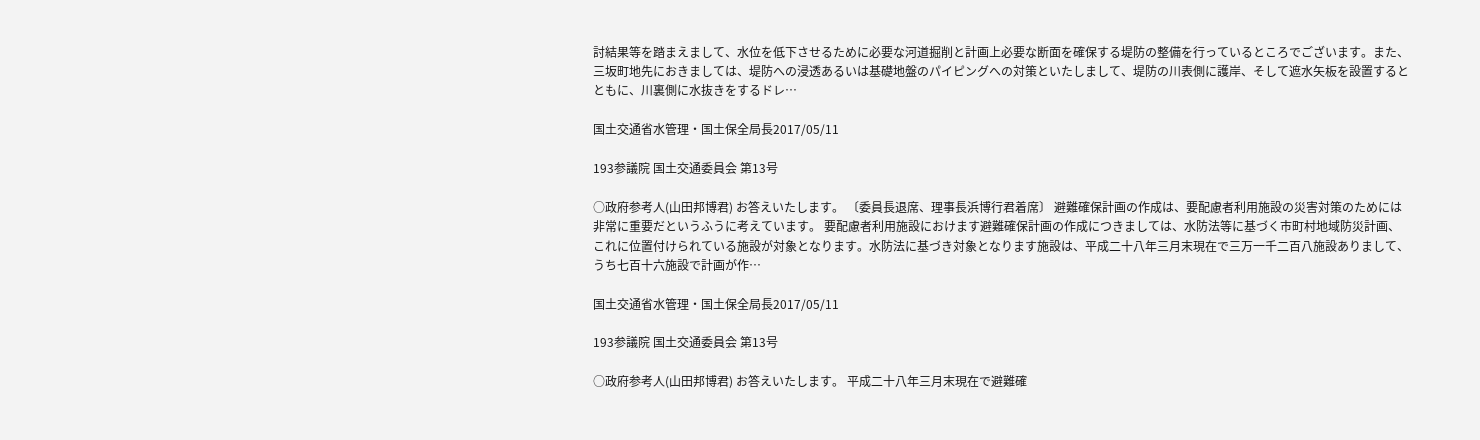討結果等を踏まえまして、水位を低下させるために必要な河道掘削と計画上必要な断面を確保する堤防の整備を行っているところでございます。また、三坂町地先におきましては、堤防への浸透あるいは基礎地盤のパイピングへの対策といたしまして、堤防の川表側に護岸、そして遮水矢板を設置するとともに、川裏側に水抜きをするドレ…

国土交通省水管理・国土保全局長2017/05/11

193参議院 国土交通委員会 第13号

○政府参考人(山田邦博君) お答えいたします。 〔委員長退席、理事長浜博行君着席〕 避難確保計画の作成は、要配慮者利用施設の災害対策のためには非常に重要だというふうに考えています。 要配慮者利用施設におけます避難確保計画の作成につきましては、水防法等に基づく市町村地域防災計画、これに位置付けられている施設が対象となります。水防法に基づき対象となります施設は、平成二十八年三月末現在で三万一千二百八施設ありまして、うち七百十六施設で計画が作…

国土交通省水管理・国土保全局長2017/05/11

193参議院 国土交通委員会 第13号

○政府参考人(山田邦博君) お答えいたします。 平成二十八年三月末現在で避難確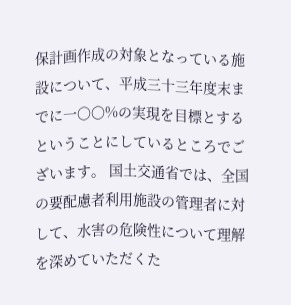保計画作成の対象となっている施設について、平成三十三年度末までに一〇〇%の実現を目標とするということにしているところでございます。 国土交通省では、全国の要配慮者利用施設の管理者に対して、水害の危険性について理解を深めていただくた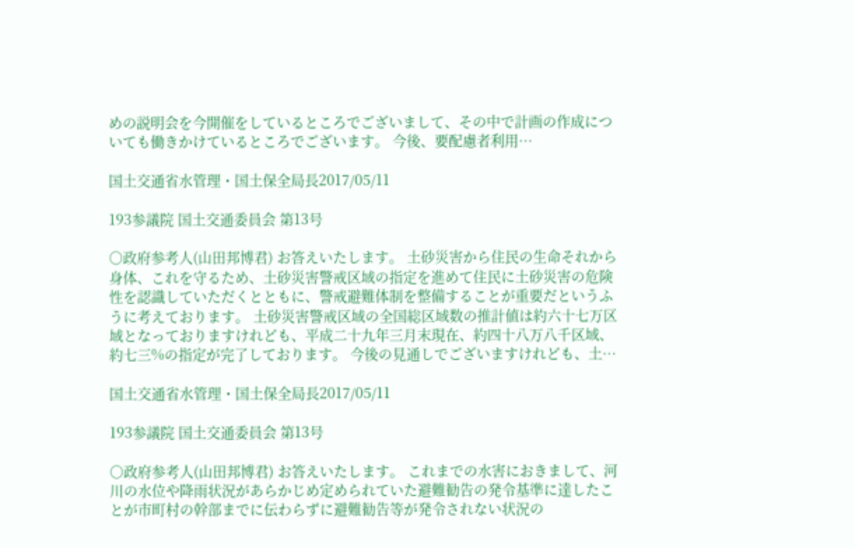めの説明会を今開催をしているところでございまして、その中で計画の作成についても働きかけているところでございます。 今後、要配慮者利用…

国土交通省水管理・国土保全局長2017/05/11

193参議院 国土交通委員会 第13号

○政府参考人(山田邦博君) お答えいたします。 土砂災害から住民の生命それから身体、これを守るため、土砂災害警戒区域の指定を進めて住民に土砂災害の危険性を認識していただくとともに、警戒避難体制を整備することが重要だというふうに考えております。 土砂災害警戒区域の全国総区域数の推計値は約六十七万区域となっておりますけれども、平成二十九年三月末現在、約四十八万八千区域、約七三%の指定が完了しております。 今後の見通しでございますけれども、土…

国土交通省水管理・国土保全局長2017/05/11

193参議院 国土交通委員会 第13号

○政府参考人(山田邦博君) お答えいたします。 これまでの水害におきまして、河川の水位や降雨状況があらかじめ定められていた避難勧告の発令基準に達したことが市町村の幹部までに伝わらずに避難勧告等が発令されない状況の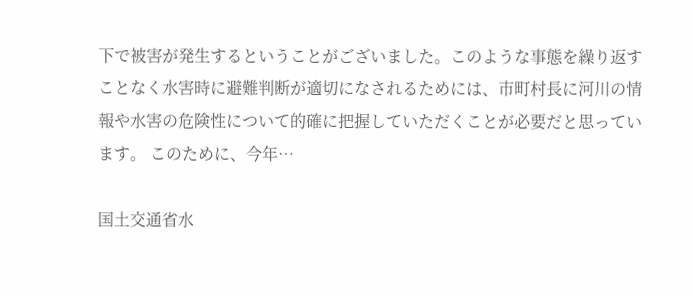下で被害が発生するということがございました。このような事態を繰り返すことなく水害時に避難判断が適切になされるためには、市町村長に河川の情報や水害の危険性について的確に把握していただくことが必要だと思っています。 このために、今年…

国土交通省水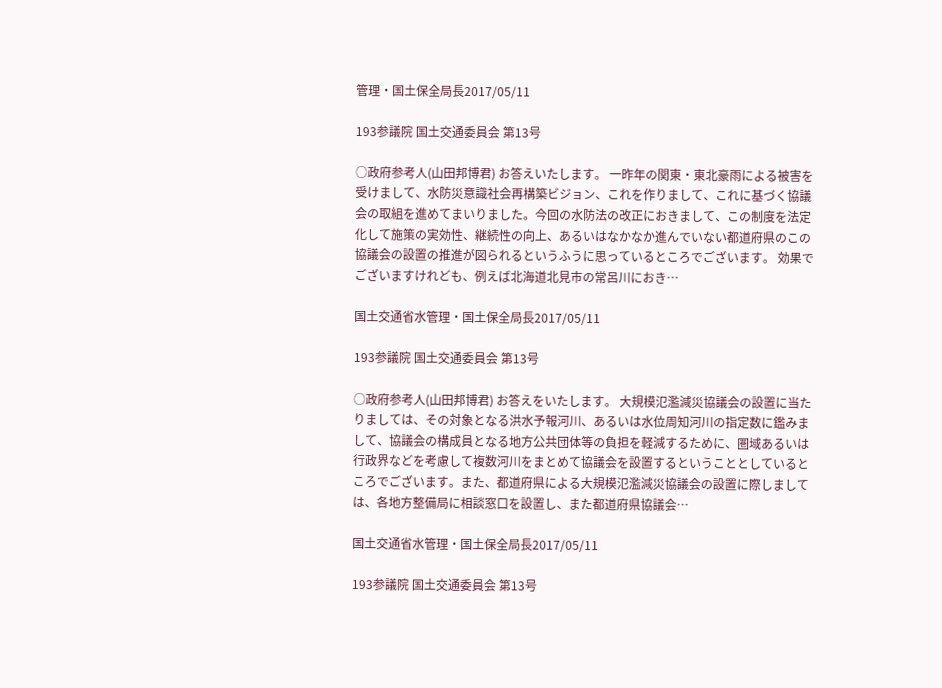管理・国土保全局長2017/05/11

193参議院 国土交通委員会 第13号

○政府参考人(山田邦博君) お答えいたします。 一昨年の関東・東北豪雨による被害を受けまして、水防災意識社会再構築ビジョン、これを作りまして、これに基づく協議会の取組を進めてまいりました。今回の水防法の改正におきまして、この制度を法定化して施策の実効性、継続性の向上、あるいはなかなか進んでいない都道府県のこの協議会の設置の推進が図られるというふうに思っているところでございます。 効果でございますけれども、例えば北海道北見市の常呂川におき…

国土交通省水管理・国土保全局長2017/05/11

193参議院 国土交通委員会 第13号

○政府参考人(山田邦博君) お答えをいたします。 大規模氾濫減災協議会の設置に当たりましては、その対象となる洪水予報河川、あるいは水位周知河川の指定数に鑑みまして、協議会の構成員となる地方公共団体等の負担を軽減するために、圏域あるいは行政界などを考慮して複数河川をまとめて協議会を設置するということとしているところでございます。また、都道府県による大規模氾濫減災協議会の設置に際しましては、各地方整備局に相談窓口を設置し、また都道府県協議会…

国土交通省水管理・国土保全局長2017/05/11

193参議院 国土交通委員会 第13号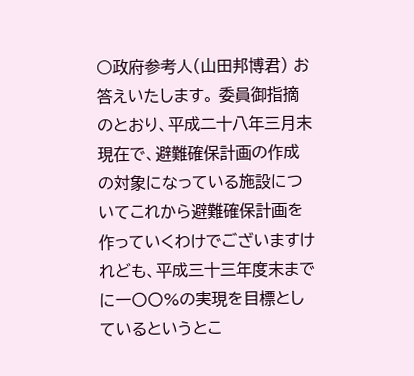○政府参考人(山田邦博君) お答えいたします。 委員御指摘のとおり、平成二十八年三月末現在で、避難確保計画の作成の対象になっている施設についてこれから避難確保計画を作っていくわけでございますけれども、平成三十三年度末までに一〇〇%の実現を目標としているというとこ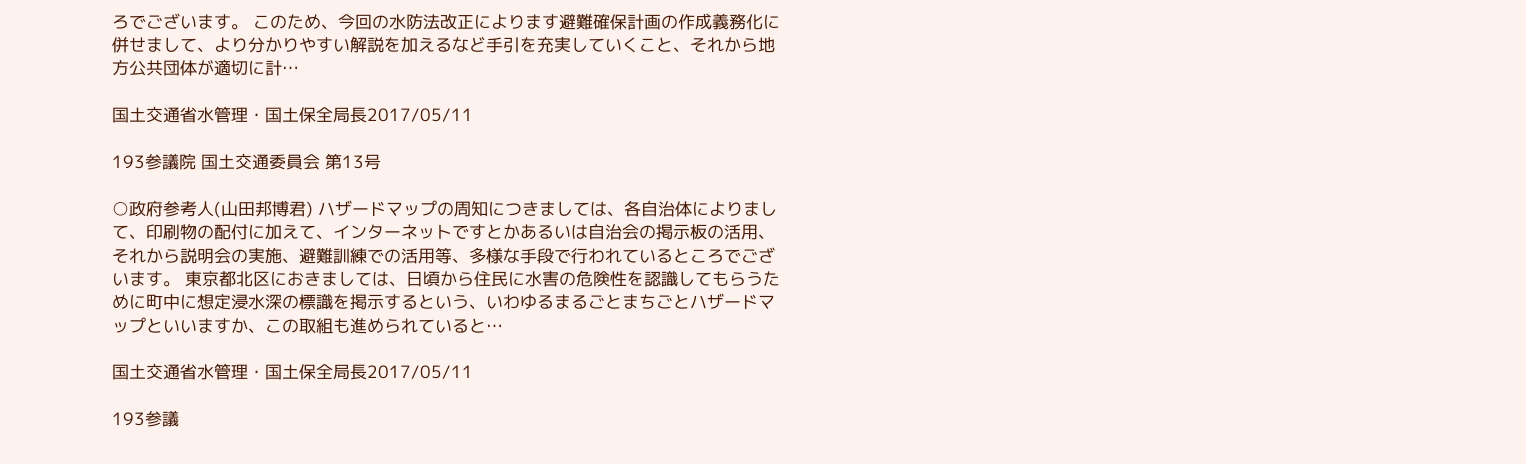ろでございます。 このため、今回の水防法改正によります避難確保計画の作成義務化に併せまして、より分かりやすい解説を加えるなど手引を充実していくこと、それから地方公共団体が適切に計…

国土交通省水管理・国土保全局長2017/05/11

193参議院 国土交通委員会 第13号

○政府参考人(山田邦博君) ハザードマップの周知につきましては、各自治体によりまして、印刷物の配付に加えて、インターネットですとかあるいは自治会の掲示板の活用、それから説明会の実施、避難訓練での活用等、多様な手段で行われているところでございます。 東京都北区におきましては、日頃から住民に水害の危険性を認識してもらうために町中に想定浸水深の標識を掲示するという、いわゆるまるごとまちごとハザードマップといいますか、この取組も進められていると…

国土交通省水管理・国土保全局長2017/05/11

193参議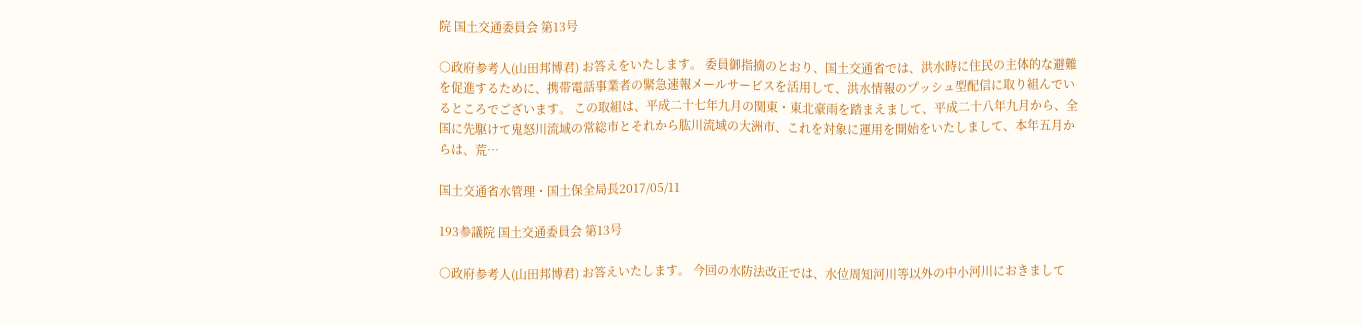院 国土交通委員会 第13号

○政府参考人(山田邦博君) お答えをいたします。 委員御指摘のとおり、国土交通省では、洪水時に住民の主体的な避難を促進するために、携帯電話事業者の緊急速報メールサービスを活用して、洪水情報のプッシュ型配信に取り組んでいるところでございます。 この取組は、平成二十七年九月の関東・東北豪雨を踏まえまして、平成二十八年九月から、全国に先駆けて鬼怒川流域の常総市とそれから肱川流域の大洲市、これを対象に運用を開始をいたしまして、本年五月からは、荒…

国土交通省水管理・国土保全局長2017/05/11

193参議院 国土交通委員会 第13号

○政府参考人(山田邦博君) お答えいたします。 今回の水防法改正では、水位周知河川等以外の中小河川におきまして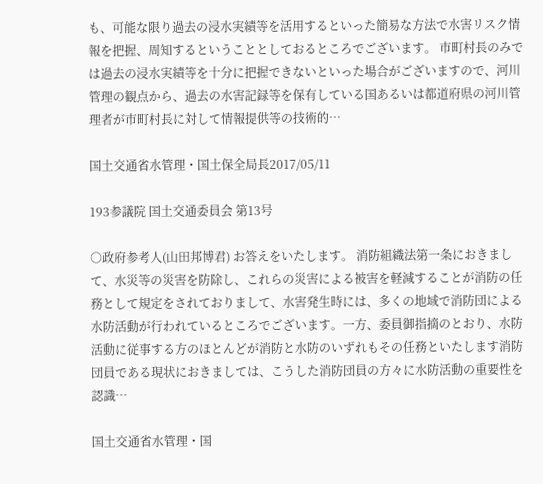も、可能な限り過去の浸水実績等を活用するといった簡易な方法で水害リスク情報を把握、周知するということとしておるところでございます。 市町村長のみでは過去の浸水実績等を十分に把握できないといった場合がございますので、河川管理の観点から、過去の水害記録等を保有している国あるいは都道府県の河川管理者が市町村長に対して情報提供等の技術的…

国土交通省水管理・国土保全局長2017/05/11

193参議院 国土交通委員会 第13号

○政府参考人(山田邦博君) お答えをいたします。 消防組織法第一条におきまして、水災等の災害を防除し、これらの災害による被害を軽減することが消防の任務として規定をされておりまして、水害発生時には、多くの地域で消防団による水防活動が行われているところでございます。一方、委員御指摘のとおり、水防活動に従事する方のほとんどが消防と水防のいずれもその任務といたします消防団員である現状におきましては、こうした消防団員の方々に水防活動の重要性を認識…

国土交通省水管理・国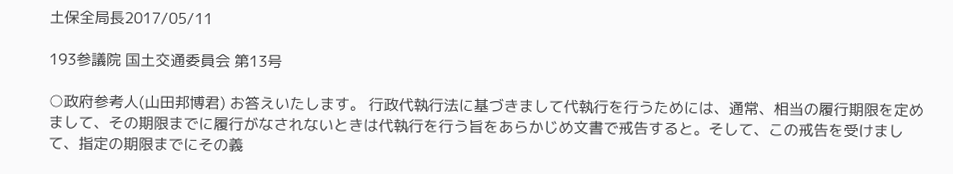土保全局長2017/05/11

193参議院 国土交通委員会 第13号

○政府参考人(山田邦博君) お答えいたします。 行政代執行法に基づきまして代執行を行うためには、通常、相当の履行期限を定めまして、その期限までに履行がなされないときは代執行を行う旨をあらかじめ文書で戒告すると。そして、この戒告を受けまして、指定の期限までにその義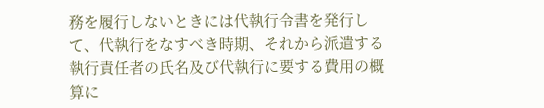務を履行しないときには代執行令書を発行して、代執行をなすべき時期、それから派遣する執行責任者の氏名及び代執行に要する費用の概算に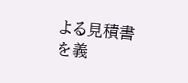よる見積書を義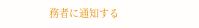務者に通知する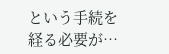という手続を経る必要が…